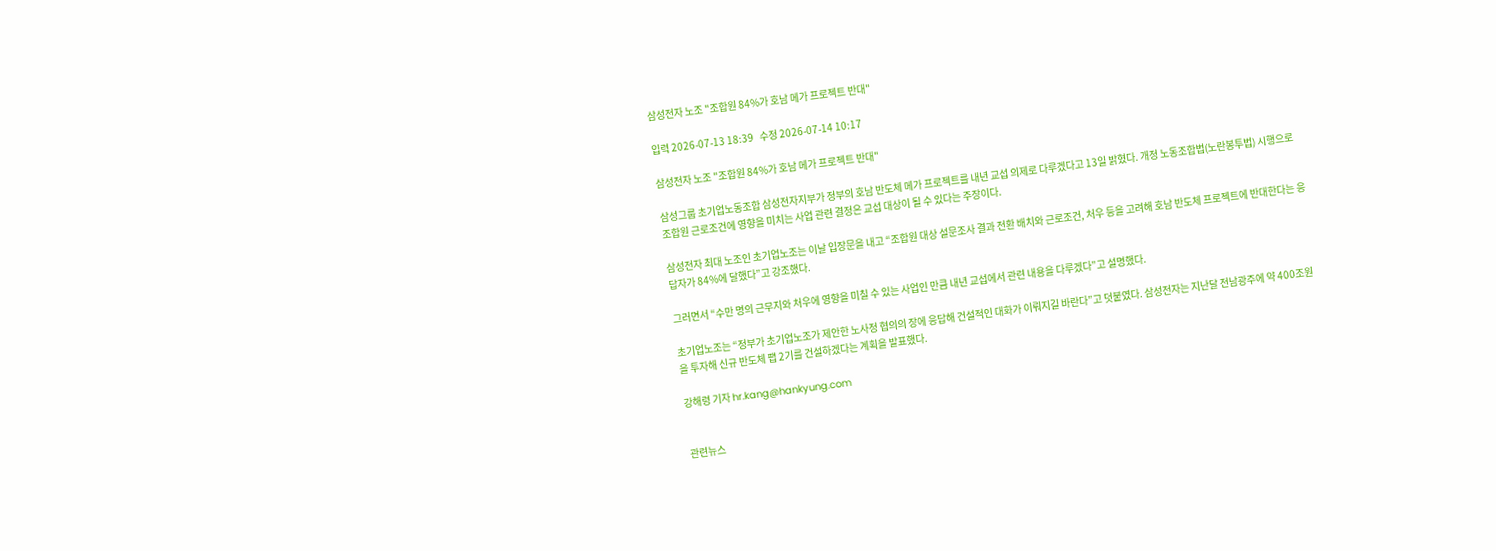삼성전자 노조 "조합원 84%가 호남 메가 프로젝트 반대"

입력 2026-07-13 18:39   수정 2026-07-14 10:17

삼성전자 노조 "조합원 84%가 호남 메가 프로젝트 반대"

삼성그룹 초기업노동조합 삼성전자지부가 정부의 호남 반도체 메가 프로젝트를 내년 교섭 의제로 다루겠다고 13일 밝혔다. 개정 노동조합법(노란봉투법) 시행으로 조합원 근로조건에 영향을 미치는 사업 관련 결정은 교섭 대상이 될 수 있다는 주장이다.

삼성전자 최대 노조인 초기업노조는 이날 입장문을 내고 “조합원 대상 설문조사 결과 전환 배치와 근로조건, 처우 등을 고려해 호남 반도체 프로젝트에 반대한다는 응답자가 84%에 달했다”고 강조했다.

그러면서 “수만 명의 근무지와 처우에 영향을 미칠 수 있는 사업인 만큼 내년 교섭에서 관련 내용을 다루겠다”고 설명했다.

초기업노조는 “정부가 초기업노조가 제안한 노사정 협의의 장에 응답해 건설적인 대화가 이뤄지길 바란다”고 덧붙였다. 삼성전자는 지난달 전남광주에 약 400조원을 투자해 신규 반도체 팹 2기를 건설하겠다는 계획을 발표했다.

강해령 기자 hr.kang@hankyung.com


관련뉴스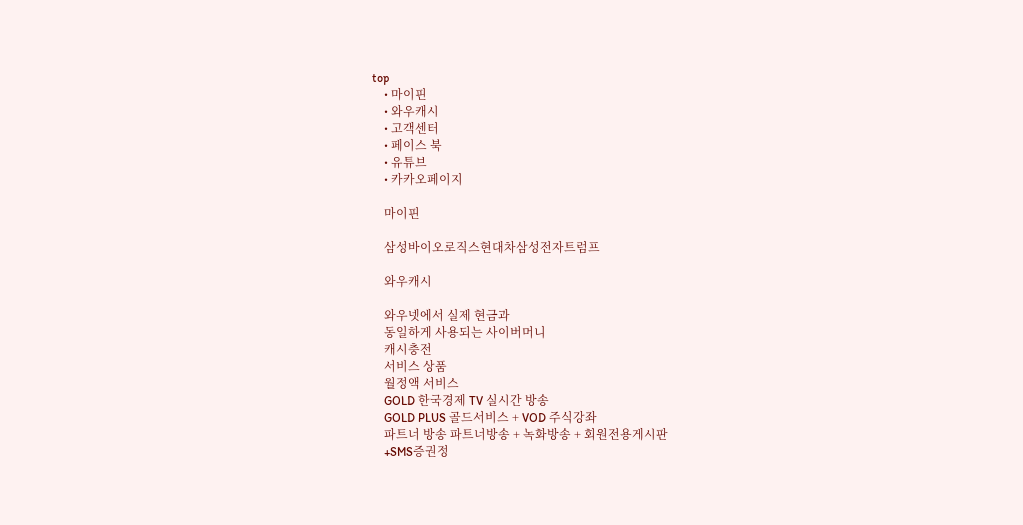top
    • 마이핀
    • 와우캐시
    • 고객센터
    • 페이스 북
    • 유튜브
    • 카카오페이지

    마이핀

    삼성바이오로직스현대차삼성전자트럼프

    와우캐시

    와우넷에서 실제 현금과
    동일하게 사용되는 사이버머니
    캐시충전
    서비스 상품
    월정액 서비스
    GOLD 한국경제 TV 실시간 방송
    GOLD PLUS 골드서비스 + VOD 주식강좌
    파트너 방송 파트너방송 + 녹화방송 + 회원전용게시판
    +SMS증권정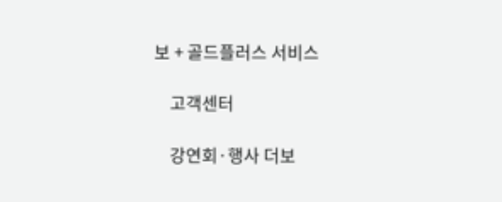보 + 골드플러스 서비스

    고객센터

    강연회·행사 더보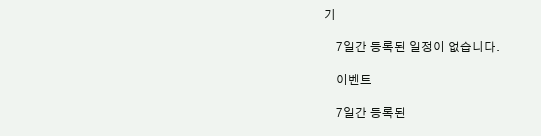기

    7일간 등록된 일정이 없습니다.

    이벤트

    7일간 등록된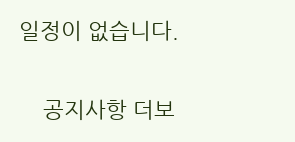일정이 없습니다.

    공지사항 더보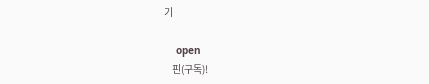기

    open
    핀(구독)!